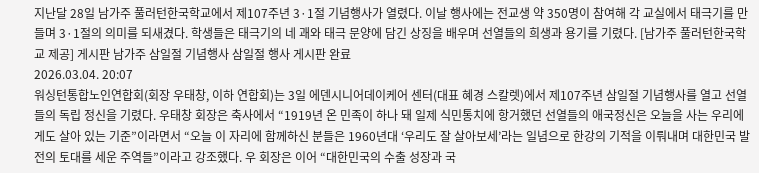지난달 28일 남가주 풀러턴한국학교에서 제107주년 3·1절 기념행사가 열렸다. 이날 행사에는 전교생 약 350명이 참여해 각 교실에서 태극기를 만들며 3·1절의 의미를 되새겼다. 학생들은 태극기의 네 괘와 태극 문양에 담긴 상징을 배우며 선열들의 희생과 용기를 기렸다. [남가주 풀러턴한국학교 제공] 게시판 남가주 삼일절 기념행사 삼일절 행사 게시판 완료
2026.03.04. 20:07
워싱턴통합노인연합회(회장 우태창, 이하 연합회)는 3일 에덴시니어데이케어 센터(대표 혜경 스칼렛)에서 제107주년 삼일절 기념행사를 열고 선열들의 독립 정신을 기렸다. 우태창 회장은 축사에서 “1919년 온 민족이 하나 돼 일제 식민통치에 항거했던 선열들의 애국정신은 오늘을 사는 우리에게도 살아 있는 기준”이라면서 “오늘 이 자리에 함께하신 분들은 1960년대 ‘우리도 잘 살아보세’라는 일념으로 한강의 기적을 이뤄내며 대한민국 발전의 토대를 세운 주역들”이라고 강조했다. 우 회장은 이어 “대한민국의 수출 성장과 국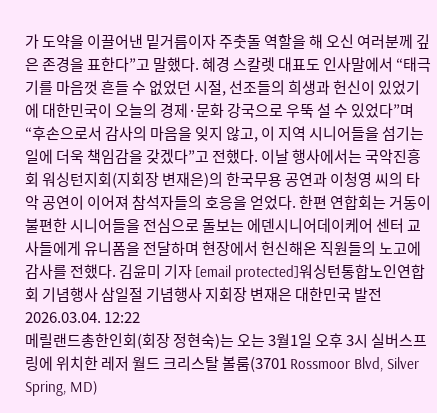가 도약을 이끌어낸 밑거름이자 주춧돌 역할을 해 오신 여러분께 깊은 존경을 표한다”고 말했다. 혜경 스칼렛 대표도 인사말에서 “태극기를 마음껏 흔들 수 없었던 시절, 선조들의 희생과 헌신이 있었기에 대한민국이 오늘의 경제·문화 강국으로 우뚝 설 수 있었다”며 “후손으로서 감사의 마음을 잊지 않고, 이 지역 시니어들을 섬기는 일에 더욱 책임감을 갖겠다”고 전했다. 이날 행사에서는 국악진흥회 워싱턴지회(지회장 변재은)의 한국무용 공연과 이청영 씨의 타악 공연이 이어져 참석자들의 호응을 얻었다. 한편 연합회는 거동이 불편한 시니어들을 전심으로 돌보는 에덴시니어데이케어 센터 교사들에게 유니폼을 전달하며 현장에서 헌신해온 직원들의 노고에 감사를 전했다. 김윤미 기자 [email protected]워싱턴통합노인연합회 기념행사 삼일절 기념행사 지회장 변재은 대한민국 발전
2026.03.04. 12:22
메릴랜드총한인회(회장 정현숙)는 오는 3월1일 오후 3시 실버스프링에 위치한 레저 월드 크리스탈 볼룸(3701 Rossmoor Blvd, Silver Spring, MD)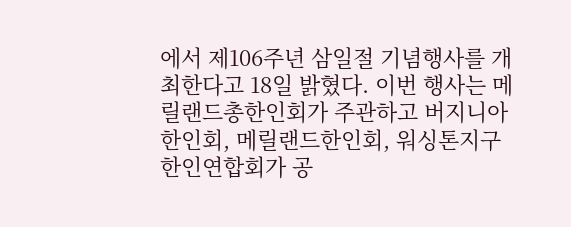에서 제106주년 삼일절 기념행사를 개최한다고 18일 밝혔다. 이번 행사는 메릴랜드총한인회가 주관하고 버지니아한인회, 메릴랜드한인회, 워싱톤지구한인연합회가 공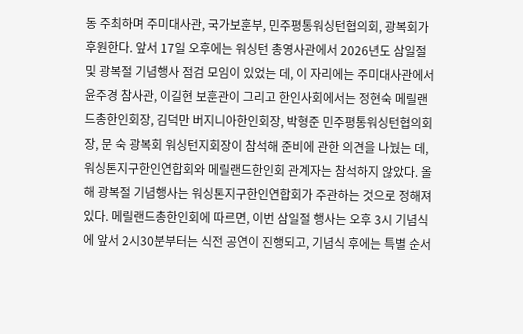동 주최하며 주미대사관, 국가보훈부, 민주평통워싱턴협의회, 광복회가 후원한다. 앞서 17일 오후에는 워싱턴 총영사관에서 2026년도 삼일절 및 광복절 기념행사 점검 모임이 있었는 데, 이 자리에는 주미대사관에서 윤주경 참사관, 이길현 보훈관이 그리고 한인사회에서는 정현숙 메릴랜드총한인회장, 김덕만 버지니아한인회장, 박형준 민주평통워싱턴협의회장, 문 숙 광복회 워싱턴지회장이 참석해 준비에 관한 의견을 나눴는 데, 워싱톤지구한인연합회와 메릴랜드한인회 관계자는 참석하지 않았다. 올해 광복절 기념행사는 워싱톤지구한인연합회가 주관하는 것으로 정해져 있다. 메릴랜드총한인회에 따르면, 이번 삼일절 행사는 오후 3시 기념식에 앞서 2시30분부터는 식전 공연이 진행되고, 기념식 후에는 특별 순서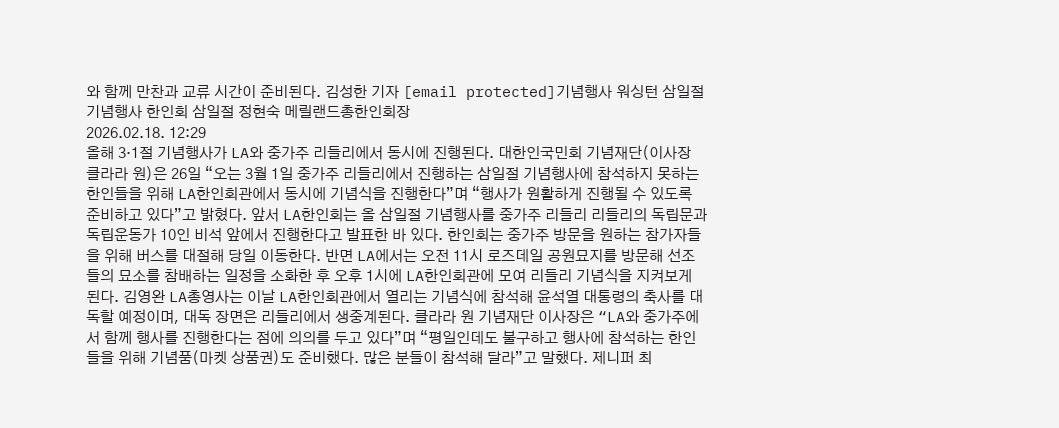와 함께 만찬과 교류 시간이 준비된다. 김성한 기자 [email protected]기념행사 워싱턴 삼일절 기념행사 한인회 삼일절 정현숙 메릴랜드총한인회장
2026.02.18. 12:29
올해 3·1절 기념행사가 LA와 중가주 리들리에서 동시에 진행된다. 대한인국민회 기념재단(이사장 클라라 원)은 26일 “오는 3월 1일 중가주 리들리에서 진행하는 삼일절 기념행사에 참석하지 못하는 한인들을 위해 LA한인회관에서 동시에 기념식을 진행한다”며 “행사가 원활하게 진행될 수 있도록 준비하고 있다”고 밝혔다. 앞서 LA한인회는 올 삼일절 기념행사를 중가주 리들리 리들리의 독립문과 독립운동가 10인 비석 앞에서 진행한다고 발표한 바 있다. 한인회는 중가주 방문을 원하는 참가자들을 위해 버스를 대절해 당일 이동한다. 반면 LA에서는 오전 11시 로즈데일 공원묘지를 방문해 선조들의 묘소를 참배하는 일정을 소화한 후 오후 1시에 LA한인회관에 모여 리들리 기념식을 지켜보게 된다. 김영완 LA총영사는 이날 LA한인회관에서 열리는 기념식에 참석해 윤석열 대통령의 축사를 대독할 예정이며, 대독 장면은 리들리에서 생중계된다. 클라라 원 기념재단 이사장은 “LA와 중가주에서 함께 행사를 진행한다는 점에 의의를 두고 있다”며 “평일인데도 불구하고 행사에 참석하는 한인들을 위해 기념품(마켓 상품권)도 준비했다. 많은 분들이 참석해 달라”고 말했다. 제니퍼 최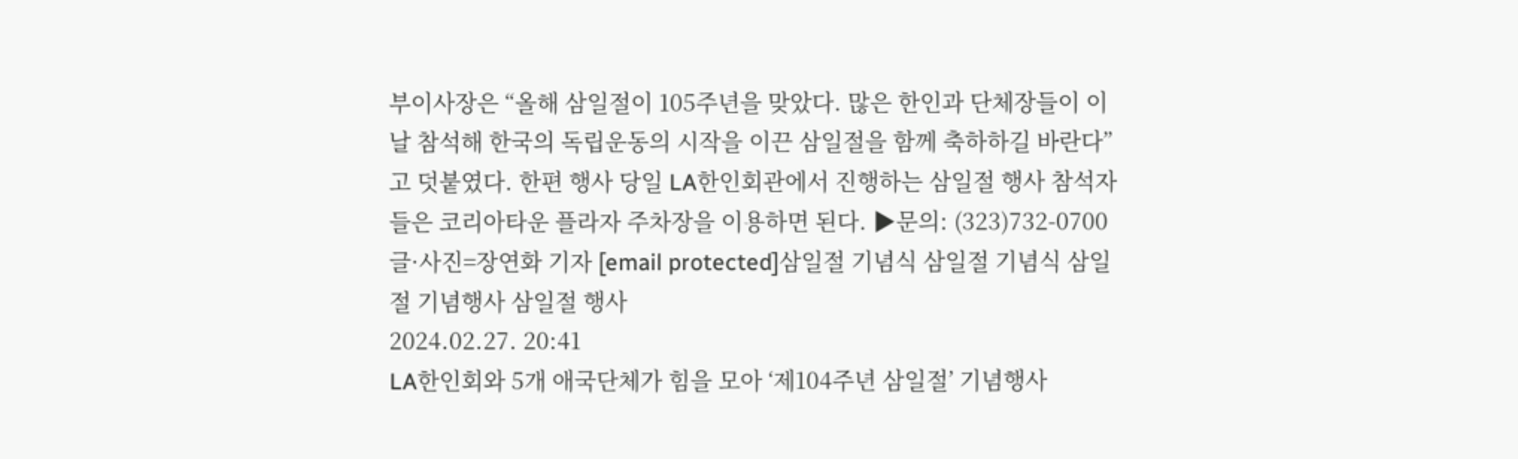부이사장은 “올해 삼일절이 105주년을 맞았다. 많은 한인과 단체장들이 이날 참석해 한국의 독립운동의 시작을 이끈 삼일절을 함께 축하하길 바란다”고 덧붙였다. 한편 행사 당일 LA한인회관에서 진행하는 삼일절 행사 참석자들은 코리아타운 플라자 주차장을 이용하면 된다. ▶문의: (323)732-0700 글·사진=장연화 기자 [email protected]삼일절 기념식 삼일절 기념식 삼일절 기념행사 삼일절 행사
2024.02.27. 20:41
LA한인회와 5개 애국단체가 힘을 모아 ‘제104주년 삼일절’ 기념행사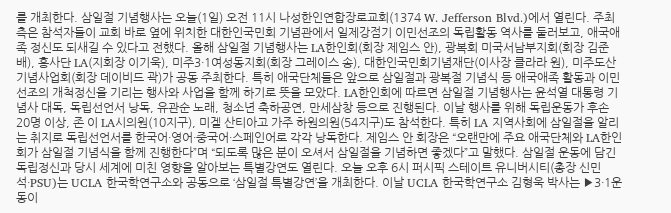를 개최한다. 삼일절 기념행사는 오늘(1일) 오전 11시 나성한인연합장로교회(1374 W. Jefferson Blvd.)에서 열린다. 주최 측은 참석자들이 교회 바로 옆에 위치한 대한인국민회 기념관에서 일제강점기 이민선조의 독립활동 역사를 둘러보고, 애국애족 정신도 되새길 수 있다고 전했다. 올해 삼일절 기념행사는 LA한인회(회장 제임스 안), 광복회 미국서남부지회(회장 김준배), 흥사단 LA(지회장 이기욱), 미주3·1여성동지회(회장 그레이스 송), 대한인국민회기념재단(이사장 클라라 원), 미주도산기념사업회(회장 데이비드 곽)가 공동 주최한다. 특히 애국단체들은 앞으로 삼일절과 광복절 기념식 등 애국애족 활동과 이민선조의 개척정신을 기리는 행사와 사업을 함께 하기로 뜻을 모았다. LA한인회에 따르면 삼일절 기념행사는 윤석열 대통령 기념사 대독, 독립선언서 낭독, 유관순 노래, 청소년 축하공연, 만세삼창 등으로 진행된다. 이날 행사를 위해 독립운동가 후손 20명 이상, 존 이 LA시의원(10지구), 미겔 산티아고 가주 하원의원(54지구)도 참석한다. 특히 LA 지역사회에 삼일절을 알리는 취지로 독립선언서를 한국어·영어·중국어·스페인어로 각각 낭독한다. 제임스 안 회장은 “오랜만에 주요 애국단체와 LA한인회가 삼일절 기념식을 함께 진행한다”며 “되도록 많은 분이 오셔서 삼일절을 기념하면 좋겠다”고 말했다. 삼일절 운동에 담긴 독립정신과 당시 세계에 미친 영향을 알아보는 특별강연도 열린다. 오늘 오후 6시 퍼시픽 스테이트 유니버시티(총장 신민석·PSU)는 UCLA 한국학연구소와 공동으로 ‘삼일절 특별강연’을 개최한다. 이날 UCLA 한국학연구소 김형욱 박사는 ▶3·1운동이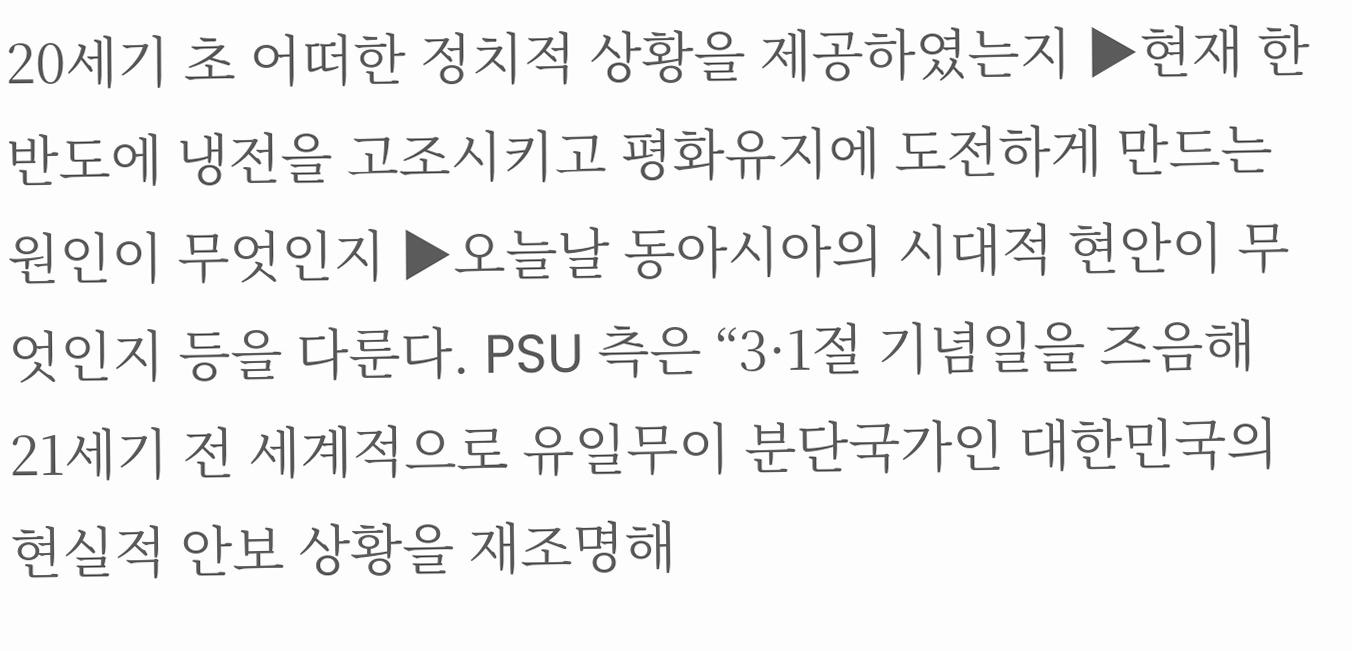20세기 초 어떠한 정치적 상황을 제공하였는지 ▶현재 한반도에 냉전을 고조시키고 평화유지에 도전하게 만드는 원인이 무엇인지 ▶오늘날 동아시아의 시대적 현안이 무엇인지 등을 다룬다. PSU 측은 “3·1절 기념일을 즈음해 21세기 전 세계적으로 유일무이 분단국가인 대한민국의 현실적 안보 상황을 재조명해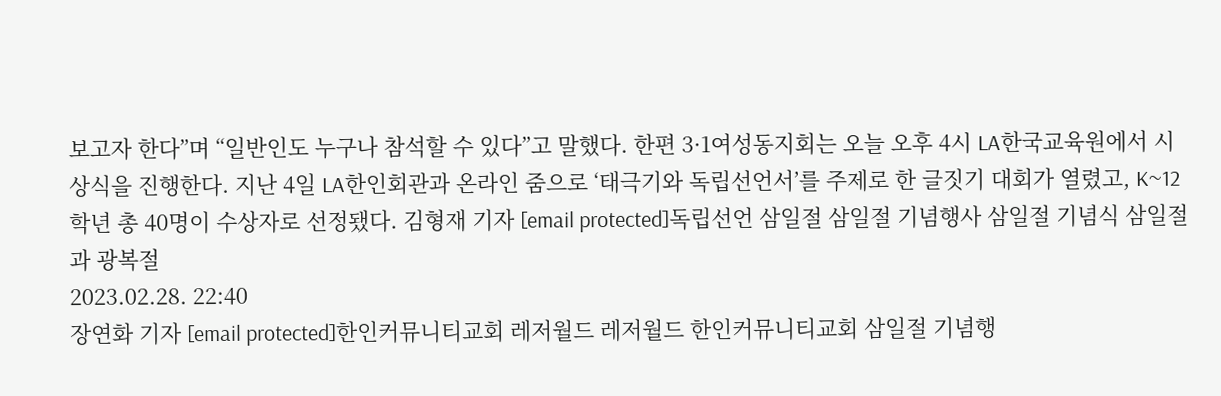보고자 한다”며 “일반인도 누구나 참석할 수 있다”고 말했다. 한편 3·1여성동지회는 오늘 오후 4시 LA한국교육원에서 시상식을 진행한다. 지난 4일 LA한인회관과 온라인 줌으로 ‘태극기와 독립선언서’를 주제로 한 글짓기 대회가 열렸고, K~12학년 총 40명이 수상자로 선정됐다. 김형재 기자 [email protected]독립선언 삼일절 삼일절 기념행사 삼일절 기념식 삼일절과 광복절
2023.02.28. 22:40
장연화 기자 [email protected]한인커뮤니티교회 레저월드 레저월드 한인커뮤니티교회 삼일절 기념행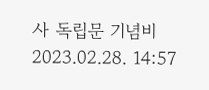사 독립문 기념비
2023.02.28. 14:57